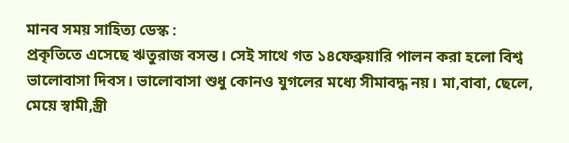মানব সময় সাহিত্য ডেস্ক :
প্রকৃতিতে এসেছে ঋতুরাজ বসন্ত। সেই সাথে গত ১৪ফেব্রুয়ারি পালন করা হলো বিশ্ব ভালোবাসা দিবস। ভালোবাসা শুধু কোনও যুগলের মধ্যে সীমাবদ্ধ নয়। মা,বাবা, ছেলে, মেয়ে স্বামী,স্ত্রী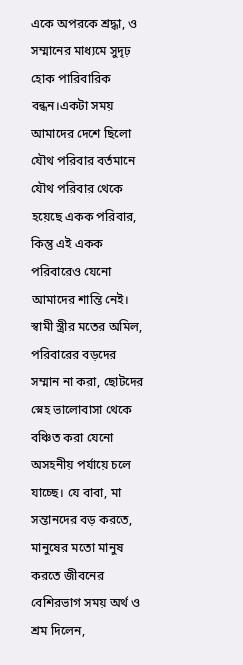একে অপরকে শ্রদ্ধা, ও সম্মানের মাধ্যমে সুদৃঢ় হোক পারিবারিক বন্ধন।একটা সময় আমাদের দেশে ছিলো যৌথ পরিবার বর্তমানে যৌথ পরিবার থেকে হয়েছে একক পরিবার, কিন্তু এই একক পরিবারেও যেনো আমাদের শান্তি নেই। স্বামী স্ত্রীর মতের অমিল, পরিবারের বড়দের সম্মান না করা, ছোটদের স্নেহ ভালোবাসা থেকে বঞ্চিত করা যেনো অসহনীয় পর্যায়ে চলে যাচ্ছে। যে বাবা, মা সন্তানদের বড় করতে, মানুষের মতো মানুষ করতে জীবনের বেশিরভাগ সময় অর্থ ও শ্রম দিলেন,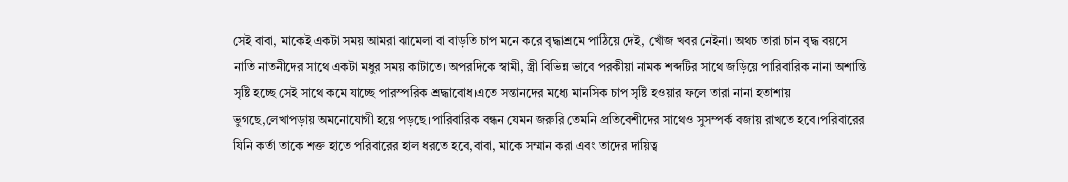সেই বাবা, মাকেই একটা সময় আমরা ঝামেলা বা বাড়তি চাপ মনে করে বৃদ্ধাশ্রমে পাঠিয়ে দেই, খোঁজ খবর নেইনা। অথচ তারা চান বৃদ্ধ বয়সে নাতি নাতনীদের সাথে একটা মধুর সময় কাটাতে। অপরদিকে স্বামী, স্ত্রী বিভিন্ন ভাবে পরকীয়া নামক শব্দটির সাথে জড়িয়ে পারিবারিক নানা অশান্তি সৃষ্টি হচ্ছে সেই সাথে কমে যাচ্ছে পারস্পরিক শ্রদ্ধাবোধ।এতে সন্তানদের মধ্যে মানসিক চাপ সৃষ্টি হওয়ার ফলে তারা নানা হতাশায় ভুগছে,লেখাপড়ায় অমনোযোগী হয়ে পড়ছে।পারিবারিক বন্ধন যেমন জরুরি তেমনি প্রতিবেশীদের সাথেও সুসম্পর্ক বজায় রাখতে হবে।পরিবারের যিনি কর্তা তাকে শক্ত হাতে পরিবারের হাল ধরতে হবে,বাবা, মাকে সম্মান করা এবং তাদের দায়িত্ব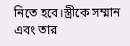নিতে হবে।স্ত্রীকে সম্মান এবং তার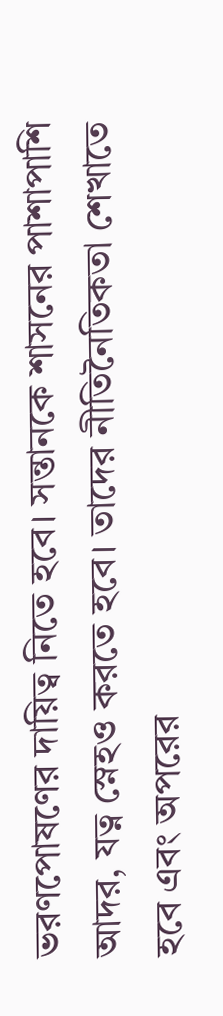ভরণপোষণের দায়িত্ব নিতে হবে। সন্তানকে শাসনের পাশাপাশি আদর, যত্ন স্নেহও করতে হবে। তাদের নীতিনৈতিকতা শেখাতে হবে এবং অপরের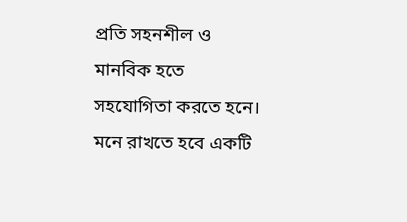প্রতি সহনশীল ও মানবিক হতে সহযোগিতা করতে হনে। মনে রাখতে হবে একটি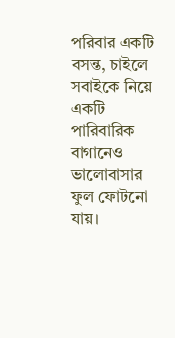পরিবার একটি বসন্ত, চাইলে সবাইকে নিয়ে একটি পারিবারিক বাগানেও ভালোবাসার ফুল ফোটনো যায়।